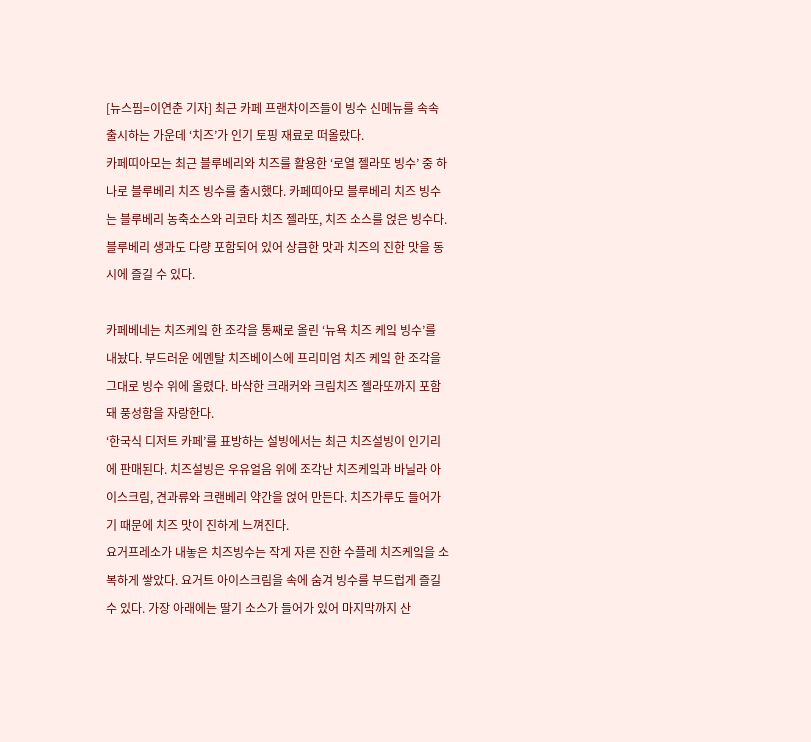[뉴스핌=이연춘 기자] 최근 카페 프랜차이즈들이 빙수 신메뉴를 속속 출시하는 가운데 ‘치즈’가 인기 토핑 재료로 떠올랐다.
카페띠아모는 최근 블루베리와 치즈를 활용한 ‘로열 젤라또 빙수’ 중 하나로 블루베리 치즈 빙수를 출시했다. 카페띠아모 블루베리 치즈 빙수는 블루베리 농축소스와 리코타 치즈 젤라또, 치즈 소스를 얹은 빙수다. 블루베리 생과도 다량 포함되어 있어 상큼한 맛과 치즈의 진한 맛을 동시에 즐길 수 있다.

카페베네는 치즈케잌 한 조각을 통째로 올린 ‘뉴욕 치즈 케잌 빙수’를 내놨다. 부드러운 에멘탈 치즈베이스에 프리미엄 치즈 케잌 한 조각을 그대로 빙수 위에 올렸다. 바삭한 크래커와 크림치즈 젤라또까지 포함돼 풍성함을 자랑한다.
‘한국식 디저트 카페’를 표방하는 설빙에서는 최근 치즈설빙이 인기리에 판매된다. 치즈설빙은 우유얼음 위에 조각난 치즈케잌과 바닐라 아이스크림, 견과류와 크랜베리 약간을 얹어 만든다. 치즈가루도 들어가기 때문에 치즈 맛이 진하게 느껴진다.
요거프레소가 내놓은 치즈빙수는 작게 자른 진한 수플레 치즈케잌을 소복하게 쌓았다. 요거트 아이스크림을 속에 숨겨 빙수를 부드럽게 즐길 수 있다. 가장 아래에는 딸기 소스가 들어가 있어 마지막까지 산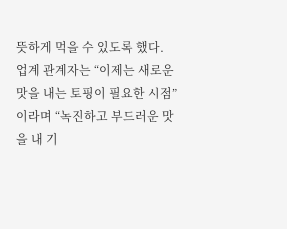뜻하게 먹을 수 있도록 했다.
업계 관계자는 “이제는 새로운 맛을 내는 토핑이 필요한 시점”이라며 “녹진하고 부드러운 맛을 내 기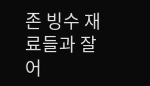존 빙수 재료들과 잘 어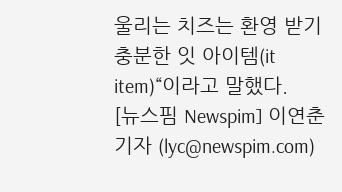울리는 치즈는 환영 받기 충분한 잇 아이템(it item)“이라고 말했다.
[뉴스핌 Newspim] 이연춘 기자 (lyc@newspim.com)